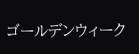ゴールデンウィーク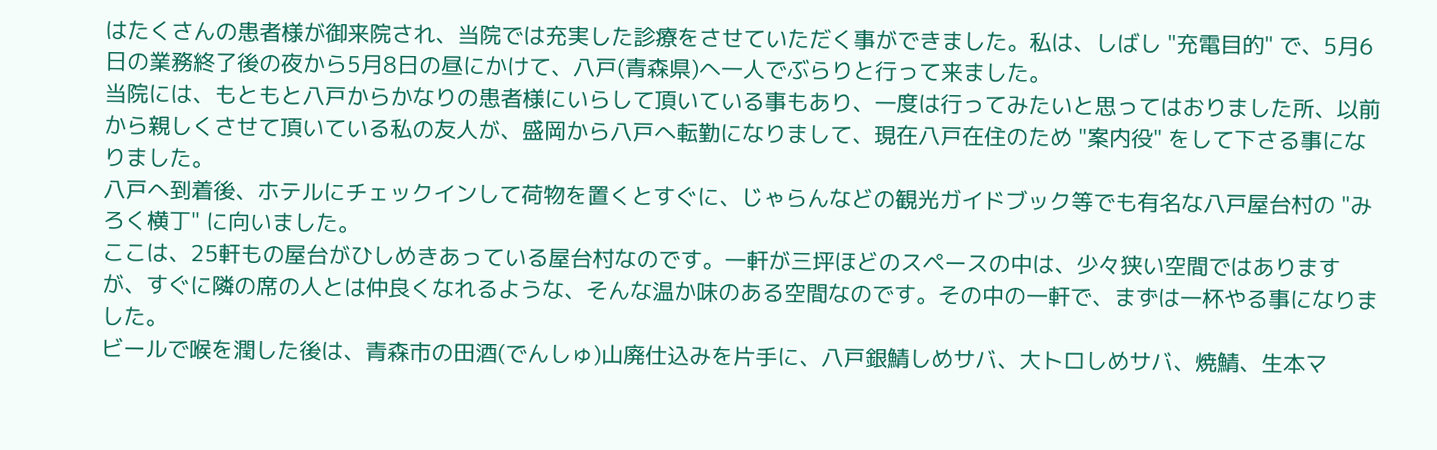はたくさんの患者様が御来院され、当院では充実した診療をさせていただく事ができました。私は、しばし "充電目的" で、5月6日の業務終了後の夜から5月8日の昼にかけて、八戸(青森県)へ一人でぶらりと行って来ました。
当院には、もともと八戸からかなりの患者様にいらして頂いている事もあり、一度は行ってみたいと思ってはおりました所、以前から親しくさせて頂いている私の友人が、盛岡から八戸へ転勤になりまして、現在八戸在住のため "案内役" をして下さる事になりました。
八戸へ到着後、ホテルにチェックインして荷物を置くとすぐに、じゃらんなどの観光ガイドブック等でも有名な八戸屋台村の "みろく横丁" に向いました。
ここは、25軒もの屋台がひしめきあっている屋台村なのです。一軒が三坪ほどのスペースの中は、少々狭い空間ではありますが、すぐに隣の席の人とは仲良くなれるような、そんな温か味のある空間なのです。その中の一軒で、まずは一杯やる事になりました。
ビールで喉を潤した後は、青森市の田酒(でんしゅ)山廃仕込みを片手に、八戸銀鯖しめサバ、大トロしめサバ、焼鯖、生本マ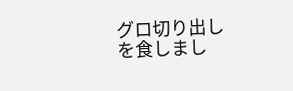グロ切り出しを食しまし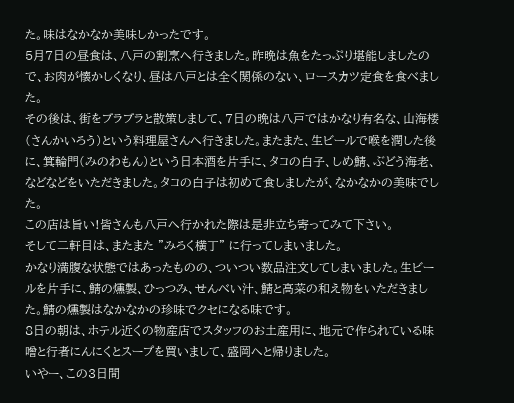た。味はなかなか美味しかったです。
5月7日の昼食は、八戸の割烹へ行きました。昨晩は魚をたっぷり堪能しましたので、お肉が懐かしくなり、昼は八戸とは全く関係のない、ロースカツ定食を食べました。
その後は、街をブラブラと散策しまして、7日の晩は八戸ではかなり有名な、山海楼(さんかいろう)という料理屋さんへ行きました。またまた、生ビールで喉を潤した後に、箕輪門(みのわもん)という日本酒を片手に、タコの白子、しめ鯖、ぶどう海老、などなどをいただきました。タコの白子は初めて食しましたが、なかなかの美味でした。
この店は旨い!皆さんも八戸へ行かれた際は是非立ち寄ってみて下さい。
そして二軒目は、またまた "みろく横丁" に行ってしまいました。
かなり満腹な状態ではあったものの、ついつい数品注文してしまいました。生ビールを片手に、鯖の燻製、ひっつみ、せんべい汁、鯖と高菜の和え物をいただきました。鯖の燻製はなかなかの珍味でクセになる味です。
8日の朝は、ホテル近くの物産店でスタッフのお土産用に、地元で作られている味噌と行者にんにくとスープを買いまして、盛岡へと帰りました。
いやー、この3日間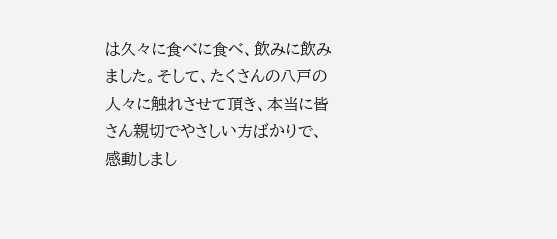は久々に食べに食べ、飲みに飲みました。そして、たくさんの八戸の人々に触れさせて頂き、本当に皆さん親切でやさしい方ばかりで、感動しまし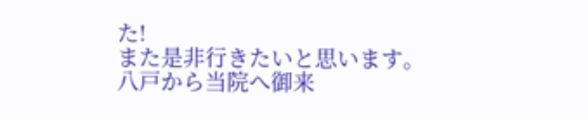た!
また是非行きたいと思います。
八戸から当院へ御来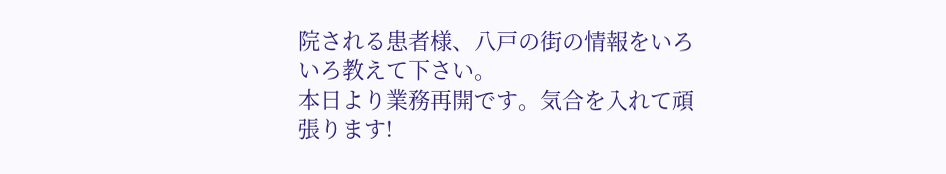院される患者様、八戸の街の情報をいろいろ教えて下さい。
本日より業務再開です。気合を入れて頑張ります!